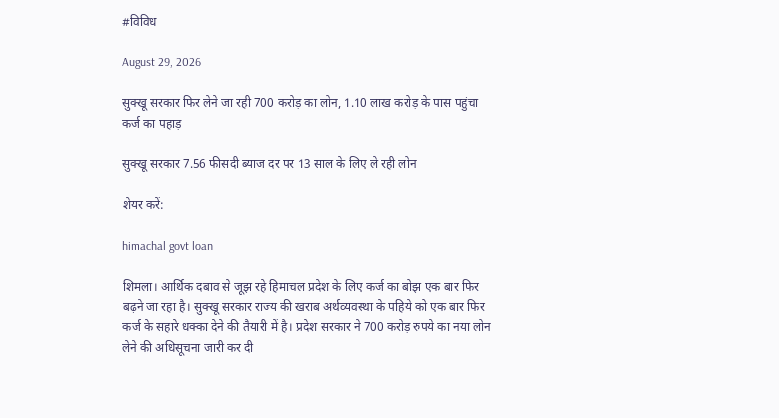#विविध

August 29, 2026

सुक्खू सरकार फिर लेने जा रही 700 करोड़ का लोन, 1.10 लाख करोड़ के पास पहुंचा कर्ज का पहाड़

सुक्खू सरकार 7.56 फीसदी ब्याज दर पर 13 साल के लिए ले रही लोन

शेयर करें:

himachal govt loan

शिमला। आर्थिक दबाव से जूझ रहे हिमाचल प्रदेश के लिए कर्ज का बोझ एक बार फिर बढ़ने जा रहा है। सुक्खू सरकार राज्य की खराब अर्थव्यवस्था के पहिये को एक बार फिर कर्ज के सहारे धक्का देने की तैयारी में है। प्रदेश सरकार ने 700 करोड़ रुपये का नया लोन लेने की अधिसूचना जारी कर दी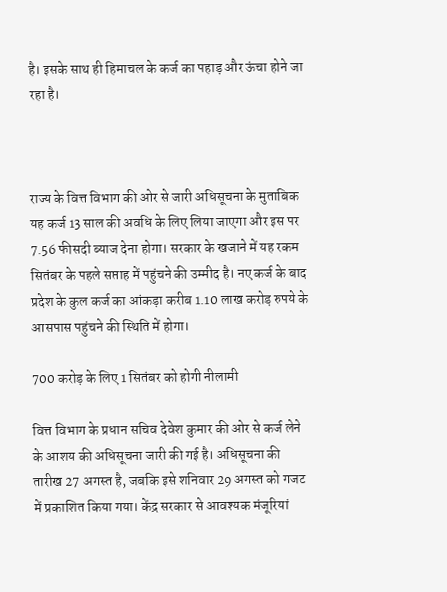है। इसके साथ ही हिमाचल के कर्ज का पहाड़ और ऊंचा होने जा रहा है।



राज्य के वित्त विभाग की ओर से जारी अधिसूचना के मुताबिक यह कर्ज 13 साल की अवधि के लिए लिया जाएगा और इस पर 7.56 फीसदी ब्याज देना होगा। सरकार के खजाने में यह रकम सितंबर के पहले सप्ताह में पहुंचने की उम्मीद है। नए कर्ज के बाद प्रदेश के कुल कर्ज का आंकड़ा करीब 1.10 लाख करोड़ रुपये के आसपास पहुंचने की स्थिति में होगा।

700 करोड़ के लिए 1 सितंबर को होगी नीलामी

वित्त विभाग के प्रधान सचिव देवेश कुमार की ओर से कर्ज लेने के आशय की अधिसूचना जारी की गई है। अधिसूचना की तारीख 27 अगस्त है, जबकि इसे शनिवार 29 अगस्त को गजट में प्रकाशित किया गया। केंद्र सरकार से आवश्यक मंजूरियां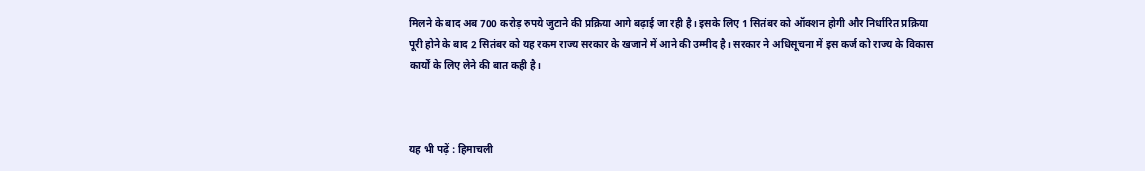मिलने के बाद अब 700 करोड़ रुपये जुटाने की प्रक्रिया आगे बढ़ाई जा रही है। इसके लिए 1 सितंबर को ऑक्शन होगी और निर्धारित प्रक्रिया पूरी होने के बाद 2 सितंबर को यह रकम राज्य सरकार के खजाने में आने की उम्मीद है। सरकार ने अधिसूचना में इस कर्ज को राज्य के विकास कार्यों के लिए लेने की बात कही है।



यह भी पढ़ें : हिमाचली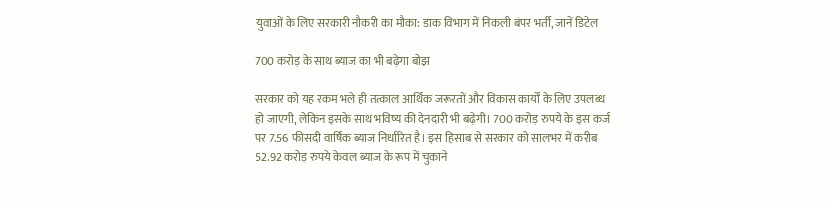युवाओं के लिए सरकारी नौकरी का मौका: डाक विभाग में निकली बंपर भर्ती, जानें डिटेल

700 करोड़ के साथ ब्याज का भी बढ़ेगा बोझ

सरकार को यह रकम भले ही तत्काल आर्थिक जरूरतों और विकास कार्यों के लिए उपलब्ध हो जाएगी, लेकिन इसके साथ भविष्य की देनदारी भी बढ़ेगी। 700 करोड़ रुपये के इस कर्ज पर 7.56 फीसदी वार्षिक ब्याज निर्धारित है। इस हिसाब से सरकार को सालभर में करीब 52.92 करोड़ रुपये केवल ब्याज के रूप में चुकाने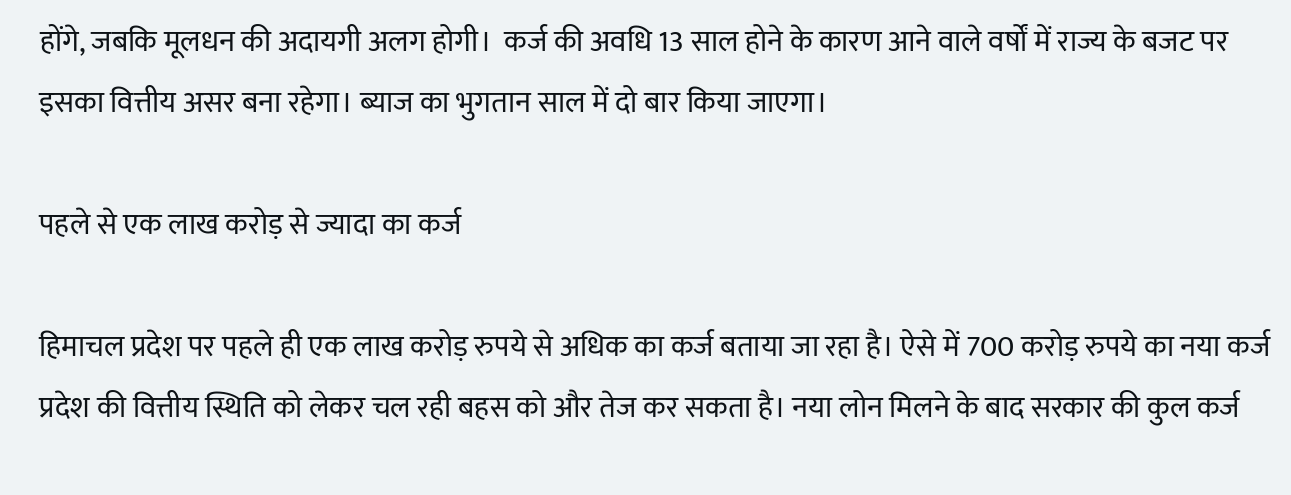होंगे, जबकि मूलधन की अदायगी अलग होगी।  कर्ज की अवधि 13 साल होने के कारण आने वाले वर्षों में राज्य के बजट पर इसका वित्तीय असर बना रहेगा। ब्याज का भुगतान साल में दो बार किया जाएगा।

पहले से एक लाख करोड़ से ज्यादा का कर्ज

हिमाचल प्रदेश पर पहले ही एक लाख करोड़ रुपये से अधिक का कर्ज बताया जा रहा है। ऐसे में 700 करोड़ रुपये का नया कर्ज प्रदेश की वित्तीय स्थिति को लेकर चल रही बहस को और तेज कर सकता है। नया लोन मिलने के बाद सरकार की कुल कर्ज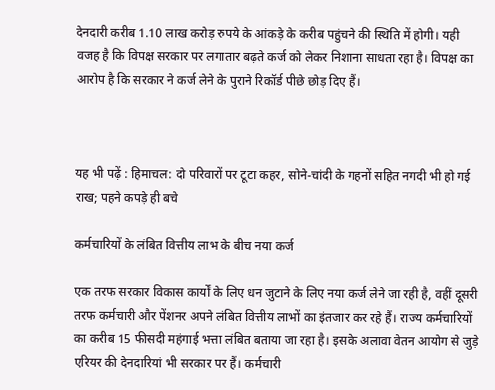देनदारी करीब 1.10 लाख करोड़ रुपये के आंकड़े के करीब पहुंचने की स्थिति में होगी। यही वजह है कि विपक्ष सरकार पर लगातार बढ़ते कर्ज को लेकर निशाना साधता रहा है। विपक्ष का आरोप है कि सरकार ने कर्ज लेने के पुराने रिकॉर्ड पीछे छोड़ दिए हैं।



यह भी पढ़ें : हिमाचल: दो परिवारों पर टूटा कहर, सोने-चांदी के गहनों सहित नगदी भी हो गई राख; पहने कपड़े ही बचे

कर्मचारियों के लंबित वित्तीय लाभ के बीच नया कर्ज

एक तरफ सरकार विकास कार्यों के लिए धन जुटाने के लिए नया कर्ज लेने जा रही है, वहीं दूसरी तरफ कर्मचारी और पेंशनर अपने लंबित वित्तीय लाभों का इंतजार कर रहे हैं। राज्य कर्मचारियों का करीब 15 फीसदी महंगाई भत्ता लंबित बताया जा रहा है। इसके अलावा वेतन आयोग से जुड़े एरियर की देनदारियां भी सरकार पर हैं। कर्मचारी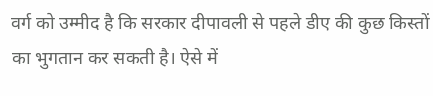वर्ग को उम्मीद है कि सरकार दीपावली से पहले डीए की कुछ किस्तों का भुगतान कर सकती है। ऐसे में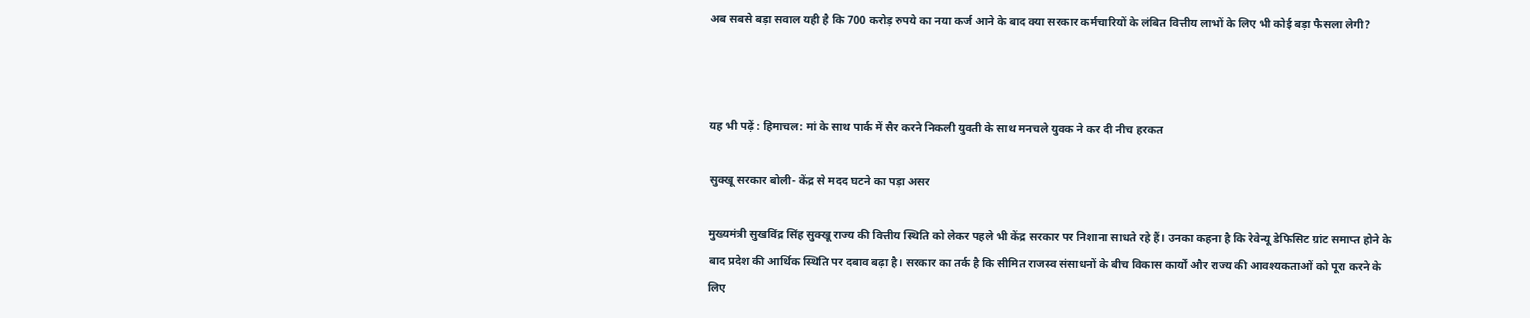अब सबसे बड़ा सवाल यही है कि 700 करोड़ रुपये का नया कर्ज आने के बाद क्या सरकार कर्मचारियों के लंबित वित्तीय लाभों के लिए भी कोई बड़ा फैसला लेगी?



यह भी पढ़ें : हिमाचल: मां के साथ पार्क में सैर करने निकली युवती के साथ मनचले युवक ने कर दी नीच हरकत

सुक्खू सरकार बोली- केंद्र से मदद घटने का पड़ा असर

मुख्यमंत्री सुखविंद्र सिंह सुक्खू राज्य की वित्तीय स्थिति को लेकर पहले भी केंद्र सरकार पर निशाना साधते रहे हैं। उनका कहना है कि रेवेन्यू डेफिसिट ग्रांट समाप्त होने के बाद प्रदेश की आर्थिक स्थिति पर दबाव बढ़ा है। सरकार का तर्क है कि सीमित राजस्व संसाधनों के बीच विकास कार्यों और राज्य की आवश्यकताओं को पूरा करने के लिए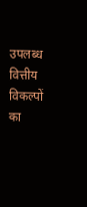उपलब्ध वित्तीय विकल्पों का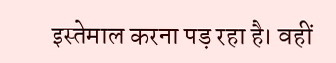इस्तेमाल करना पड़ रहा है। वहीं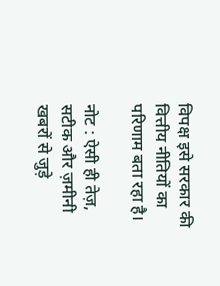विपक्ष इसे सरकार की वित्तीय नीतियों का परिणाम बता रहा है।

नोट : ऐसी ही तेज़, सटीक और ज़मीनी खबरों से जुड़े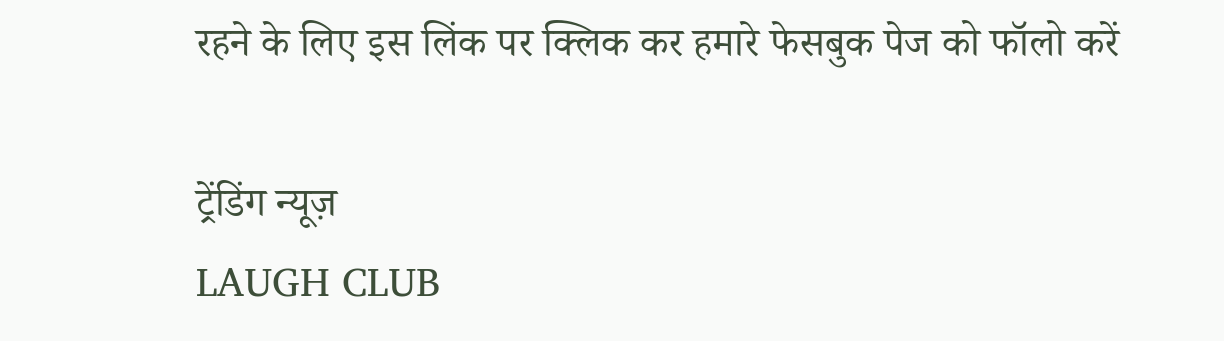रहने के लिए इस लिंक पर क्लिक कर हमारे फेसबुक पेज को फॉलो करें

ट्रेंडिंग न्यूज़
LAUGH CLUB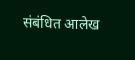संबंधित आलेख